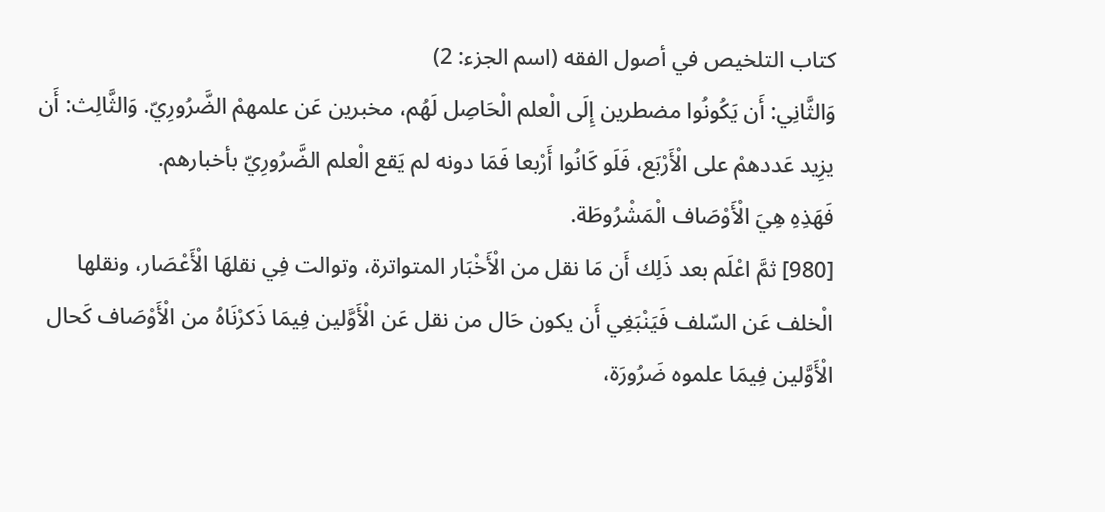كتاب التلخيص في أصول الفقه (اسم الجزء: 2)
وَالثَّانِي: أَن يَكُونُوا مضطرين إِلَى الْعلم الْحَاصِل لَهُم، مخبرين عَن علمهمْ الضَّرُورِيّ. وَالثَّالِث: أَن يزِيد عَددهمْ على الْأَرْبَع، فَلَو كَانُوا أَرْبعا فَمَا دونه لم يَقع الْعلم الضَّرُورِيّ بأخبارهم.
فَهَذِهِ هِيَ الْأَوْصَاف الْمَشْرُوطَة.
[980] ثمَّ اعْلَم بعد ذَلِك أَن مَا نقل من الْأَخْبَار المتواترة، وتوالت فِي نقلهَا الْأَعْصَار، ونقلها الْخلف عَن السّلف فَيَنْبَغِي أَن يكون حَال من نقل عَن الْأَوَّلين فِيمَا ذَكرْنَاهُ من الْأَوْصَاف كَحال الْأَوَّلين فِيمَا علموه ضَرُورَة،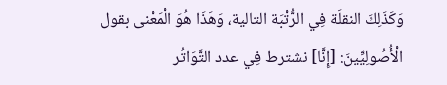وَكَذَلِكَ النقلَة فِي الرُّتْبَة التالية، وَهَذَا هُوَ الْمَعْنى بقول الْأُصُولِيِّينَ: [إِنَّا] نشترط فِي عدد التَّوَاتُر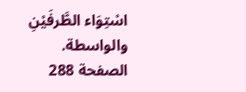اسْتِوَاء الطَّرفَيْنِ والواسطة.
الصفحة 288